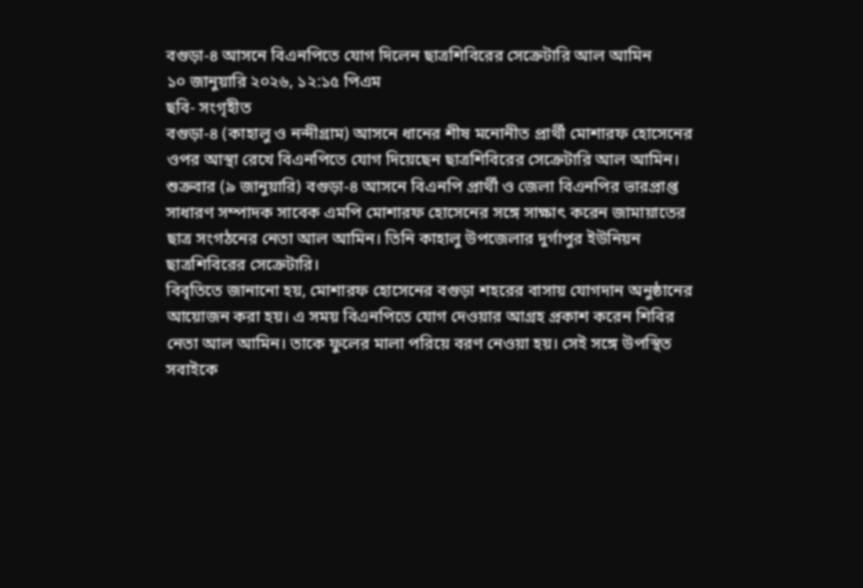বগুড়া-৪ আসনে বিএনপিতে যোগ দিলেন ছাত্রশিবিরের সেক্রেটারি আল আমিন
১০ জানুয়ারি ২০২৬, ১২:১৫ পিএম
ছবি- সংগৃহীত
বগুড়া-৪ (কাহালু ও নন্দীগ্রাম) আসনে ধানের শীষ মনোনীত প্রার্থী মোশারফ হোসেনের ওপর আস্থা রেখে বিএনপিতে যোগ দিয়েছেন ছাত্রশিবিরের সেক্রেটারি আল আমিন।
শুক্রবার (৯ জানুয়ারি) বগুড়া-৪ আসনে বিএনপি প্রার্থী ও জেলা বিএনপির ভারপ্রাপ্ত সাধারণ সম্পাদক সাবেক এমপি মোশারফ হোসেনের সঙ্গে সাক্ষাৎ করেন জামায়াতের ছাত্র সংগঠনের নেতা আল আমিন। তিনি কাহালু উপজেলার দুর্গাপুর ইউনিয়ন ছাত্রশিবিরের সেক্রেটারি।
বিবৃতিতে জানানো হয়, মোশারফ হোসেনের বগুড়া শহরের বাসায় যোগদান অনুষ্ঠানের আয়োজন করা হয়। এ সময় বিএনপিতে যোগ দেওয়ার আগ্রহ প্রকাশ করেন শিবির নেতা আল আমিন। তাকে ফুলের মালা পরিয়ে বরণ নেওয়া হয়। সেই সঙ্গে উপস্থিত সবাইকে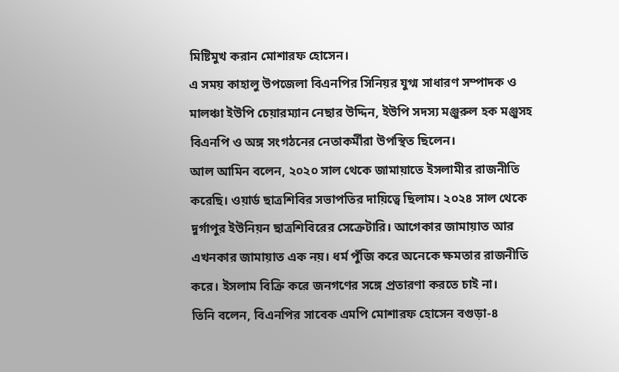মিষ্টিমুখ করান মোশারফ হোসেন।
এ সময় কাহালু উপজেলা বিএনপির সিনিয়র যুগ্ম সাধারণ সম্পাদক ও মালঞ্চা ইউপি চেয়ারম্যান নেছার উদ্দিন, ইউপি সদস্য মঞ্জুরুল হক মঞ্জুসহ বিএনপি ও অঙ্গ সংগঠনের নেতাকর্মীরা উপস্থিত ছিলেন।
আল আমিন বলেন, ২০২০ সাল থেকে জামায়াতে ইসলামীর রাজনীতি করেছি। ওয়ার্ড ছাত্রশিবির সভাপতির দায়িত্বে ছিলাম। ২০২৪ সাল থেকে দুর্গাপুর ইউনিয়ন ছাত্রশিবিরের সেক্রেটারি। আগেকার জামায়াত আর এখনকার জামায়াত এক নয়। ধর্ম পুঁজি করে অনেকে ক্ষমতার রাজনীতি করে। ইসলাম বিক্রি করে জনগণের সঙ্গে প্রতারণা করতে চাই না।
তিনি বলেন, বিএনপির সাবেক এমপি মোশারফ হোসেন বগুড়া-৪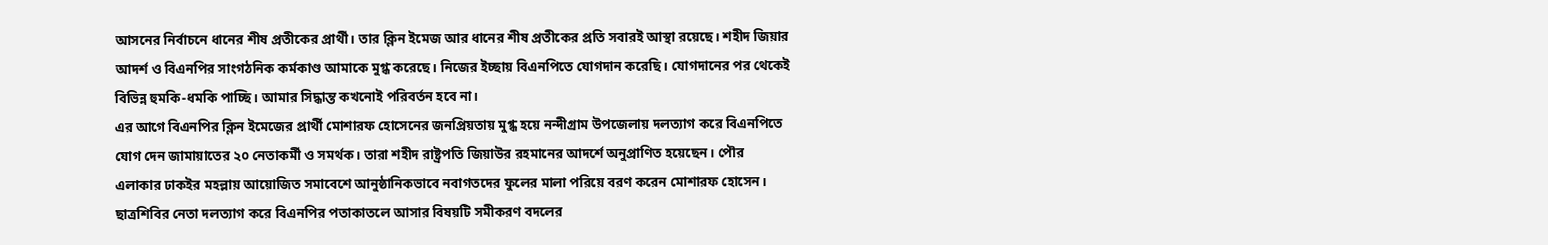আসনের নির্বাচনে ধানের শীষ প্রতীকের প্রার্থী। তার ক্লিন ইমেজ আর ধানের শীষ প্রতীকের প্রতি সবারই আস্থা রয়েছে। শহীদ জিয়ার আদর্শ ও বিএনপির সাংগঠনিক কর্মকাণ্ড আমাকে মুগ্ধ করেছে। নিজের ইচ্ছায় বিএনপিতে যোগদান করেছি। যোগদানের পর থেকেই বিভিন্ন হুমকি-ধমকি পাচ্ছি। আমার সিদ্ধান্ত কখনোই পরিবর্তন হবে না।
এর আগে বিএনপির ক্লিন ইমেজের প্রার্থী মোশারফ হোসেনের জনপ্রিয়তায় মুগ্ধ হয়ে নন্দীগ্রাম উপজেলায় দলত্যাগ করে বিএনপিতে যোগ দেন জামায়াতের ২০ নেতাকর্মী ও সমর্থক। তারা শহীদ রাষ্ট্রপতি জিয়াউর রহমানের আদর্শে অনুপ্রাণিত হয়েছেন। পৌর এলাকার ঢাকইর মহল্লায় আয়োজিত সমাবেশে আনুষ্ঠানিকভাবে নবাগতদের ফুলের মালা পরিয়ে বরণ করেন মোশারফ হোসেন।
ছাত্রশিবির নেতা দলত্যাগ করে বিএনপির পতাকাতলে আসার বিষয়টি সমীকরণ বদলের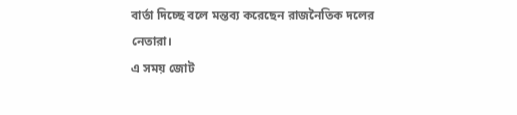বার্তা দিচ্ছে বলে মন্তব্য করেছেন রাজনৈতিক দলের নেতারা।
এ সময় জোট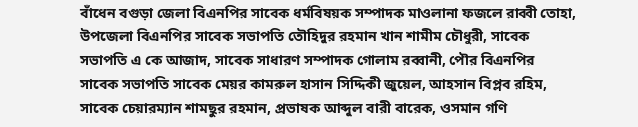বাঁধেন বগুড়া জেলা বিএনপির সাবেক ধর্মবিষয়ক সম্পাদক মাওলানা ফজলে রাব্বী তোহা, উপজেলা বিএনপির সাবেক সভাপতি তৌহিদুর রহমান খান শামীম চৌধুরী, সাবেক সভাপতি এ কে আজাদ, সাবেক সাধারণ সম্পাদক গোলাম রব্বানী, পৌর বিএনপির সাবেক সভাপতি সাবেক মেয়র কামরুল হাসান সিদ্দিকী জুয়েল, আহসান বিপ্লব রহিম, সাবেক চেয়ারম্যান শামছুর রহমান, প্রভাষক আব্দুল বারী বারেক, ওসমান গণি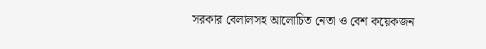সরকার বেলালসহ আলোচিত নেতা ও বেশ কয়েকজন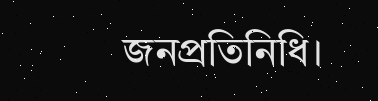জনপ্রতিনিধি।